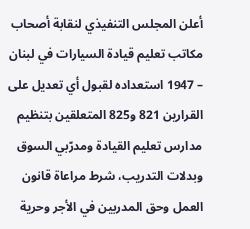أعلن المجلس التنفيذي لنقابة أصحاب مكاتب تعليم قيادة السيارات في لبنان – 1947 استعداده لقبول أي تعديل على القرارين 821 و825 المتعلقين بتنظيم مدارس تعليم القيادة ومدرّبي السوق وبدلات التدريب، شرط مراعاة قانون العمل وحق المدربين في الأجر وحرية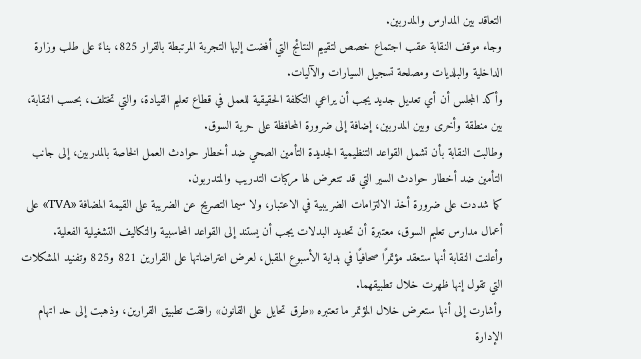التعاقد بين المدارس والمدربين.
وجاء موقف النقابة عقب اجتماع خصص لتقييم النتائج التي أفضت إليها التجربة المرتبطة بالقرار 825، بناءً على طلب وزارة الداخلية والبلديات ومصلحة تسجيل السيارات والآليات.
وأكد المجلس أن أي تعديل جديد يجب أن يراعي التكلفة الحقيقية للعمل في قطاع تعليم القيادة، والتي تختلف، بحسب النقابة، بين منطقة وأخرى وبين المدربين، إضافة إلى ضرورة المحافظة على حرية السوق.
وطالبت النقابة بأن تشمل القواعد التنظيمية الجديدة التأمين الصحي ضد أخطار حوادث العمل الخاصة بالمدربين، إلى جانب التأمين ضد أخطار حوادث السير التي قد تتعرض لها مركبات التدريب والمتدربون.
كما شددت على ضرورة أخذ الالتزامات الضريبية في الاعتبار، ولا سيما التصريح عن الضريبة على القيمة المضافة «TVA» على أعمال مدارس تعليم السوق، معتبرة أن تحديد البدلات يجب أن يستند إلى القواعد المحاسبية والتكاليف التشغيلية الفعلية.
وأعلنت النقابة أنها ستعقد مؤتمرًا صحافيًا في بداية الأسبوع المقبل، لعرض اعتراضاتها على القرارين 821 و825 وتفنيد المشكلات التي تقول إنها ظهرت خلال تطبيقهما.
وأشارت إلى أنها ستعرض خلال المؤتمر ما تعتبره «طرق تحايل على القانون» رافقت تطبيق القرارين، وذهبت إلى حد اتهام الإدارة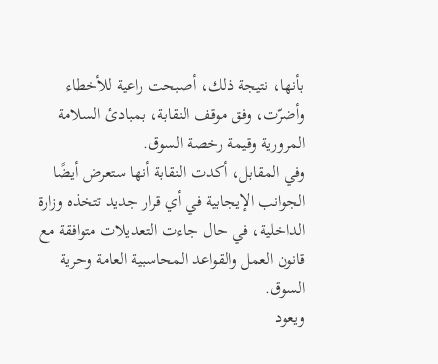بأنها، نتيجة ذلك، أصبحت راعية للأخطاء وأضرّت، وفق موقف النقابة، بمبادئ السلامة المرورية وقيمة رخصة السوق.
وفي المقابل، أكدت النقابة أنها ستعرض أيضًا الجوانب الإيجابية في أي قرار جديد تتخذه وزارة الداخلية، في حال جاءت التعديلات متوافقة مع قانون العمل والقواعد المحاسبية العامة وحرية السوق.
ويعود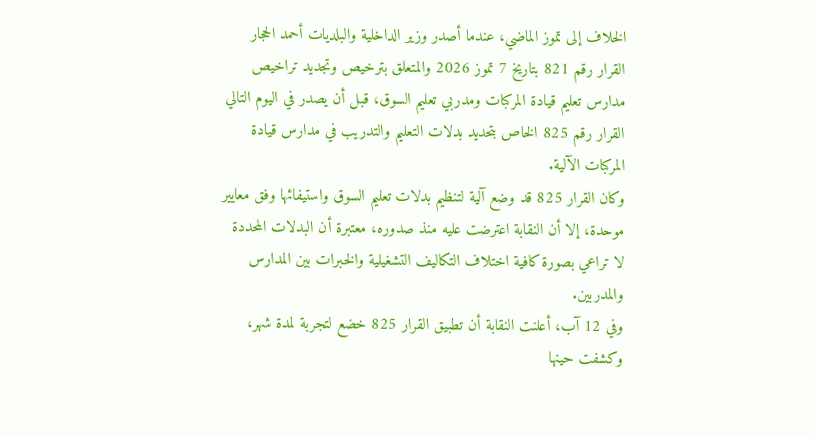الخلاف إلى تموز الماضي، عندما أصدر وزير الداخلية والبلديات أحمد الحجار القرار رقم 821 بتاريخ 7 تموز 2026 والمتعلق بترخيص وتجديد تراخيص مدارس تعليم قيادة المركبات ومدربي تعليم السوق، قبل أن يصدر في اليوم التالي القرار رقم 825 الخاص بتحديد بدلات التعليم والتدريب في مدارس قيادة المركبات الآلية.
وكان القرار 825 قد وضع آلية لتنظيم بدلات تعليم السوق واستيفائها وفق معايير موحدة، إلا أن النقابة اعترضت عليه منذ صدوره، معتبرة أن البدلات المحددة لا تراعي بصورة كافية اختلاف التكاليف التشغيلية والخبرات بين المدارس والمدربين.
وفي 12 آب، أعلنت النقابة أن تطبيق القرار 825 خضع لتجربة لمدة شهر، وكشفت حينها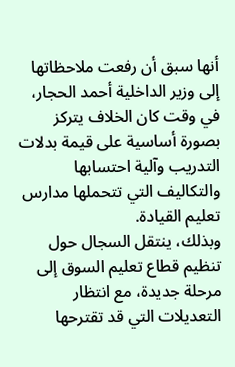أنها سبق أن رفعت ملاحظاتها إلى وزير الداخلية أحمد الحجار، في وقت كان الخلاف يتركز بصورة أساسية على قيمة بدلات التدريب وآلية احتسابها والتكاليف التي تتحملها مدارس تعليم القيادة.
وبذلك، ينتقل السجال حول تنظيم قطاع تعليم السوق إلى مرحلة جديدة، مع انتظار التعديلات التي قد تقترحها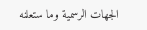الجهات الرسمية وما ستعلنه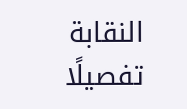النقابة تفصيلًا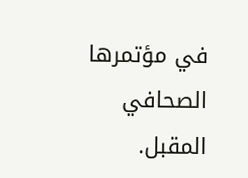في مؤتمرها الصحافي المقبل.